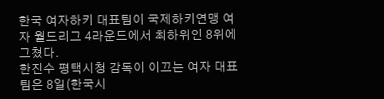한국 여자하키 대표팀이 국제하키연맹 여자 월드리그 4라운드에서 최하위인 8위에 그쳤다.
한진수 평택시청 감독이 이끄는 여자 대표팀은 8일(한국시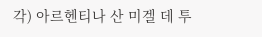각) 아르헨티나 산 미겔 데 투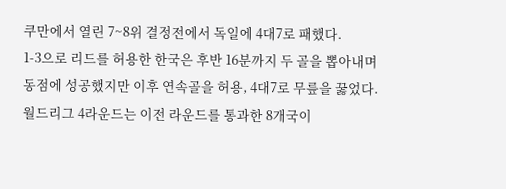쿠만에서 열린 7~8위 결정전에서 독일에 4대7로 패했다.
1-3으로 리드를 허용한 한국은 후반 16분까지 두 골을 뽑아내며 동점에 성공했지만 이후 연속골을 허용, 4대7로 무릎을 꿇었다.
월드리그 4라운드는 이전 라운드를 통과한 8개국이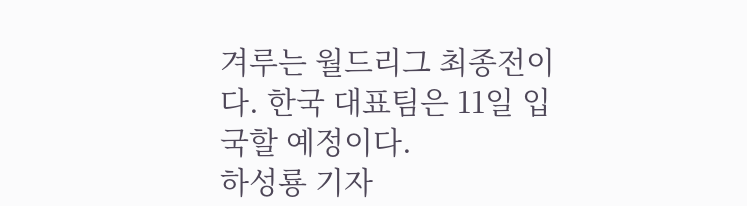겨루는 월드리그 최종전이다. 한국 대표팀은 11일 입국할 예정이다.
하성룡 기자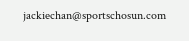jackiechan@sportschosun.com